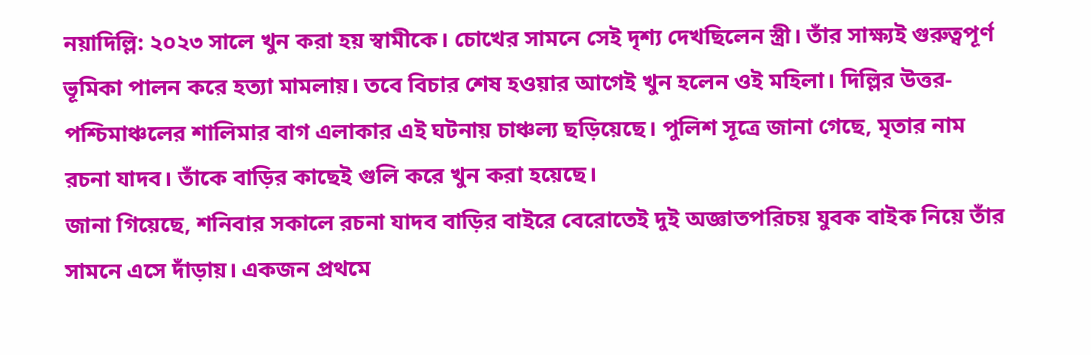নয়াদিল্লি: ২০২৩ সালে খুন করা হয় স্বামীকে। চোখের সামনে সেই দৃশ্য দেখছিলেন স্ত্রী। তাঁর সাক্ষ্যই গুরুত্বপূর্ণ ভূমিকা পালন করে হত্যা মামলায়। তবে বিচার শেষ হওয়ার আগেই খুন হলেন ওই মহিলা। দিল্লির উত্তর-পশ্চিমাঞ্চলের শালিমার বাগ এলাকার এই ঘটনায় চাঞ্চল্য ছড়িয়েছে। পুলিশ সূত্রে জানা গেছে, মৃতার নাম রচনা যাদব। তাঁকে বাড়ির কাছেই গুলি করে খুন করা হয়েছে।
জানা গিয়েছে, শনিবার সকালে রচনা যাদব বাড়ির বাইরে বেরোতেই দুই অজ্ঞাতপরিচয় যুবক বাইক নিয়ে তাঁর সামনে এসে দাঁড়ায়। একজন প্রথমে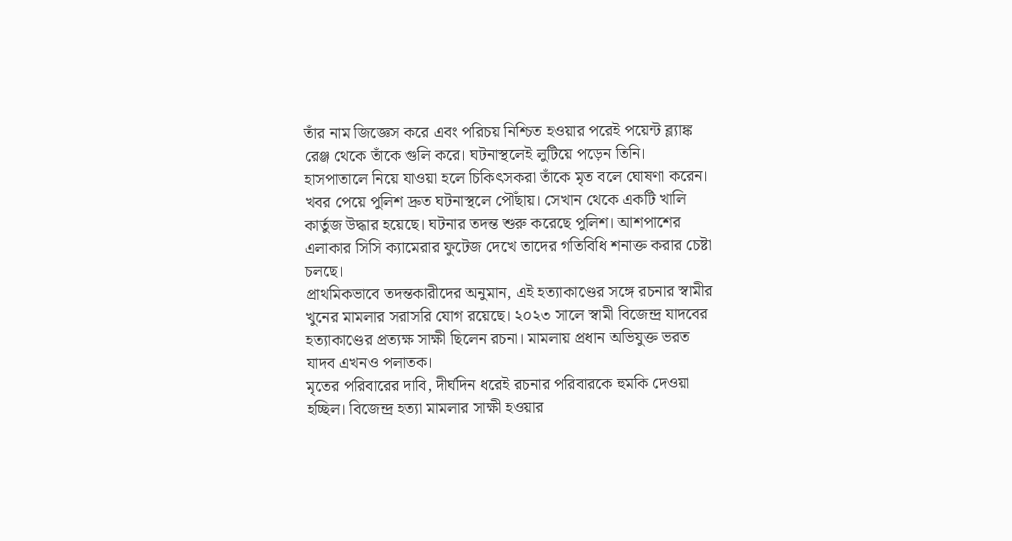তাঁর নাম জিজ্ঞেস করে এবং পরিচয় নিশ্চিত হওয়ার পরেই পয়েন্ট ব্ল্যাঙ্ক রেঞ্জ থেকে তাঁকে গুলি করে। ঘটনাস্থলেই লুটিয়ে পড়েন তিনি। হাসপাতালে নিয়ে যাওয়া হলে চিকিৎসকরা তাঁকে মৃত বলে ঘোষণা করেন। খবর পেয়ে পুলিশ দ্রুত ঘটনাস্থলে পৌঁছায়। সেখান থেকে একটি খালি কার্তুজ উদ্ধার হয়েছে। ঘটনার তদন্ত শুরু করেছে পুলিশ। আশপাশের এলাকার সিসি ক্যামেরার ফুটেজ দেখে তাদের গতিবিধি শনাক্ত করার চেষ্টা চলছে।
প্রাথমিকভাবে তদন্তকারীদের অনুমান, এই হত্যাকাণ্ডের সঙ্গে রচনার স্বামীর খুনের মামলার সরাসরি যোগ রয়েছে। ২০২৩ সালে স্বামী বিজেন্দ্র যাদবের হত্যাকাণ্ডের প্রত্যক্ষ সাক্ষী ছিলেন রচনা। মামলায় প্রধান অভিযুক্ত ভরত যাদব এখনও পলাতক।
মৃতের পরিবারের দাবি, দীর্ঘদিন ধরেই রচনার পরিবারকে হুমকি দেওয়া হচ্ছিল। বিজেন্দ্র হত্যা মামলার সাক্ষী হওয়ার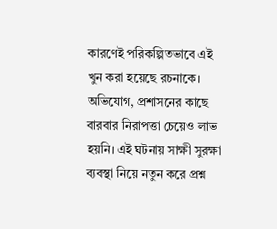কারণেই পরিকল্পিতভাবে এই খুন করা হয়েছে রচনাকে। অভিযোগ, প্রশাসনের কাছে বারবার নিরাপত্তা চেয়েও লাভ হয়নি। এই ঘটনায় সাক্ষী সুরক্ষা ব্যবস্থা নিয়ে নতুন করে প্রশ্ন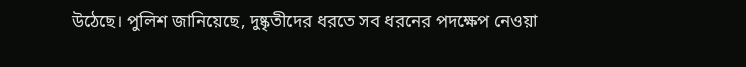উঠেছে। পুলিশ জানিয়েছে, দুষ্কৃতীদের ধরতে সব ধরনের পদক্ষেপ নেওয়া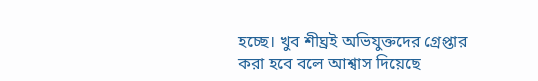হচ্ছে। খুব শীঘ্রই অভিযুক্তদের গ্রেপ্তার করা হবে বলে আশ্বাস দিয়েছে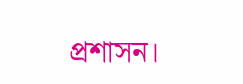প্রশাসন।